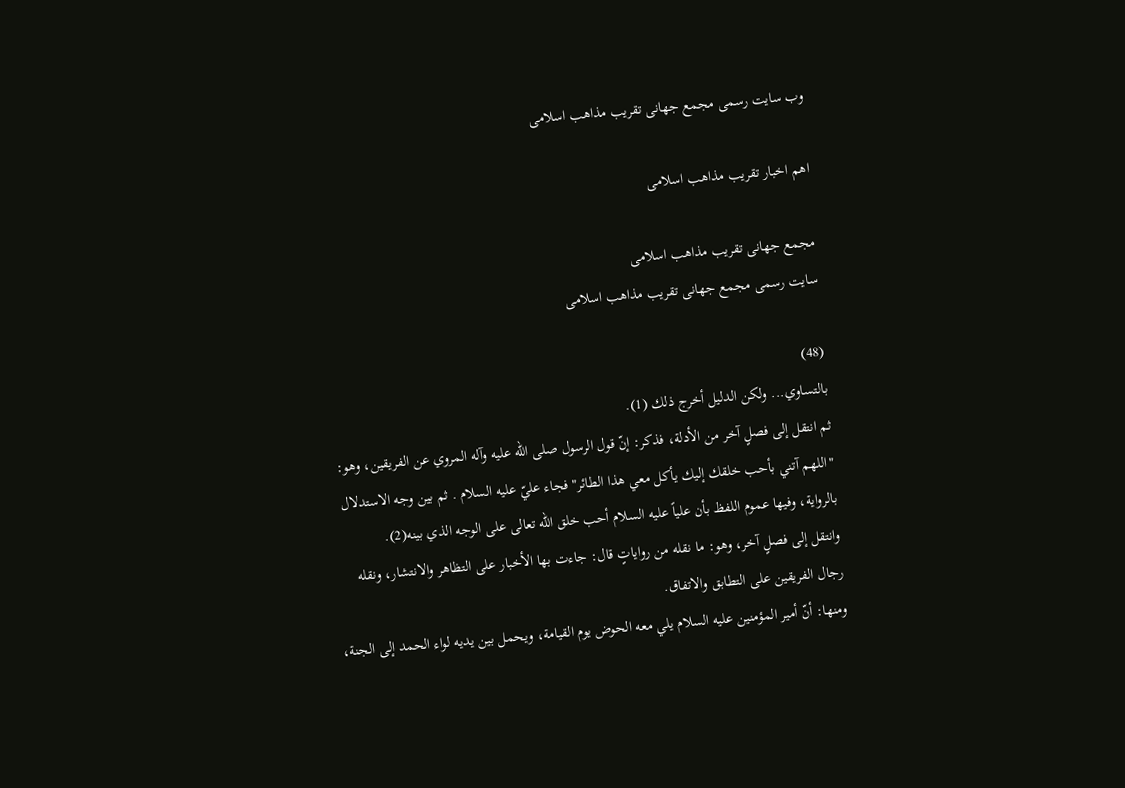وب سایت رسمی مجمع جهانى تقريب مذاهب اسلامى

اهم اخبار تقریب مذاهب اسلامی

مجمع جهانى تقريب مذاهب اسلامى
سایت رسمی مجمع جهانى تقريب مذاهب اسلامى

(48)
بالتساوي... ولكن الدليل أخرج ذلك (1).
ثم انتقل إلى فصلٍ آخر من الأدلة، فذكر: إنّ قول الرسول صلى الله عليه وآله المروي عن الفريقين، وهو: "اللهم آتني بأحب خلقك إليك يأكل معي هذا الطائر" فجاء عليّ عليه السلام . ثم بين وجه الاستدلال بالرواية، وفيها عموم اللفظ بأن علياً عليه السلام أحب خلق الله تعالى على الوجه الذي بينه(2).
وانتقل إلى فصلٍ آخر، وهو: ما نقله من رواياتٍ قال: جاءت بها الأخبار على التظاهر والانتشار، ونقله رجال الفريقين على التطابق والاتفاق.
ومنها: أنّ أمير المؤمنين عليه السلام يلي معه الحوض يوم القيامة، ويحمل بين يديه لواء الحمد إلى الجنة،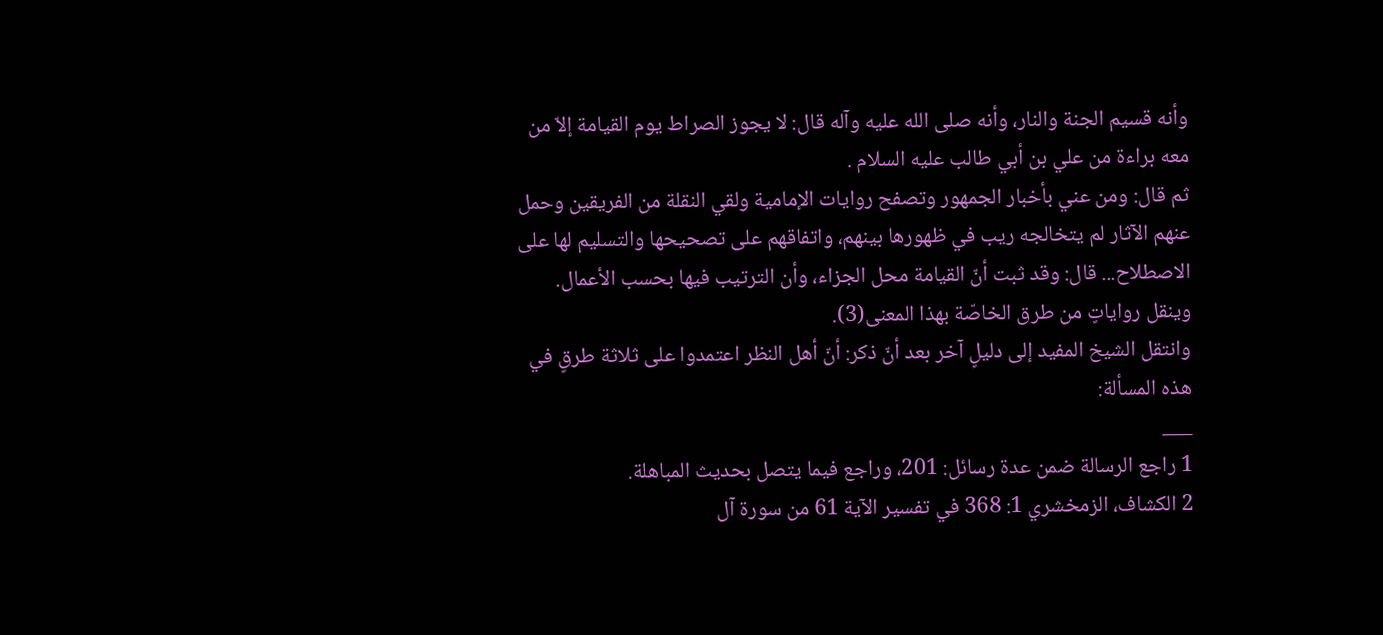وأنه قسيم الجنة والنار، وأنه صلى الله عليه وآله قال: لا يجوز الصراط يوم القيامة إلاّ من معه براءة من علي بن أبي طالب عليه السلام .
ثم قال: ومن عني بأخبار الجمهور وتصفح روايات الإمامية ولقي النقلة من الفريقين وحمل عنهم الآثار لم يتخالجه ريب في ظهورها بينهم، واتفاقهم على تصحيحها والتسليم لها على الاصطلاح... قال: وقد ثبت أنّ القيامة محل الجزاء، وأن الترتيب فيها بحسب الأعمال. وينقل رواياتٍ من طرق الخاصّة بهذا المعنى(3).
وانتقل الشيخ المفيد إلى دليلٍ آخر بعد أنّ ذكر: أنّ أهل النظر اعتمدوا على ثلاثة طرقٍ في هذه المسألة:
___
1 راجع الرسالة ضمن عدة رسائل: 201، وراجع فيما يتصل بحديث المباهلة.
2 الكشاف، الزمخشري 1: 368 في تفسير الآية 61 من سورة آل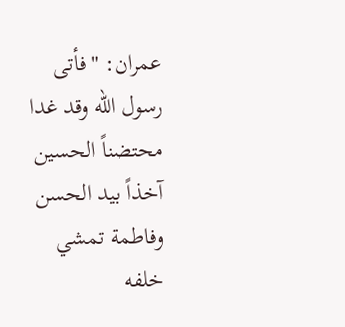عمران: "فأتى رسول الله وقد غدا محتضناً الحسين آخذاً بيد الحسن وفاطمة تمشي خلفه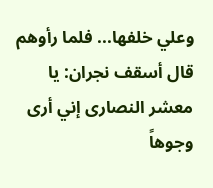وعلي خلفها... فلما رأوهم قال أسقف نجران: يا معشر النصارى إني أرى وجوهاً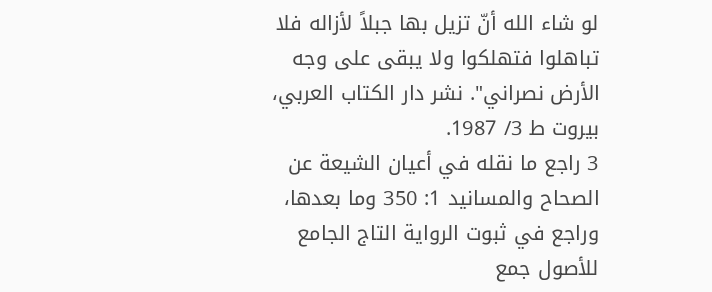لو شاء الله أنّ تزيل بها جبلاً لأزاله فلا تباهلوا فتهلكوا ولا يبقى على وجه الأرض نصراني". نشر دار الكتاب العربي، بيروت ط 3/ 1987.
3 راجع ما نقله في أعيان الشيعة عن الصحاح والمسانيد 1: 350 وما بعدها، وراجع في ثبوت الرواية التاج الجامع للأصول جمع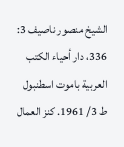الشيخ منصور ناصيف 3: 336، دار أحياء الكتب العربية باموت اسطنبول ط 3/ 1961. كنز العمال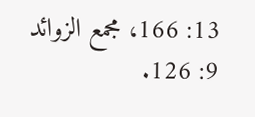13: 166، مجمع الزوائد 9: 126.